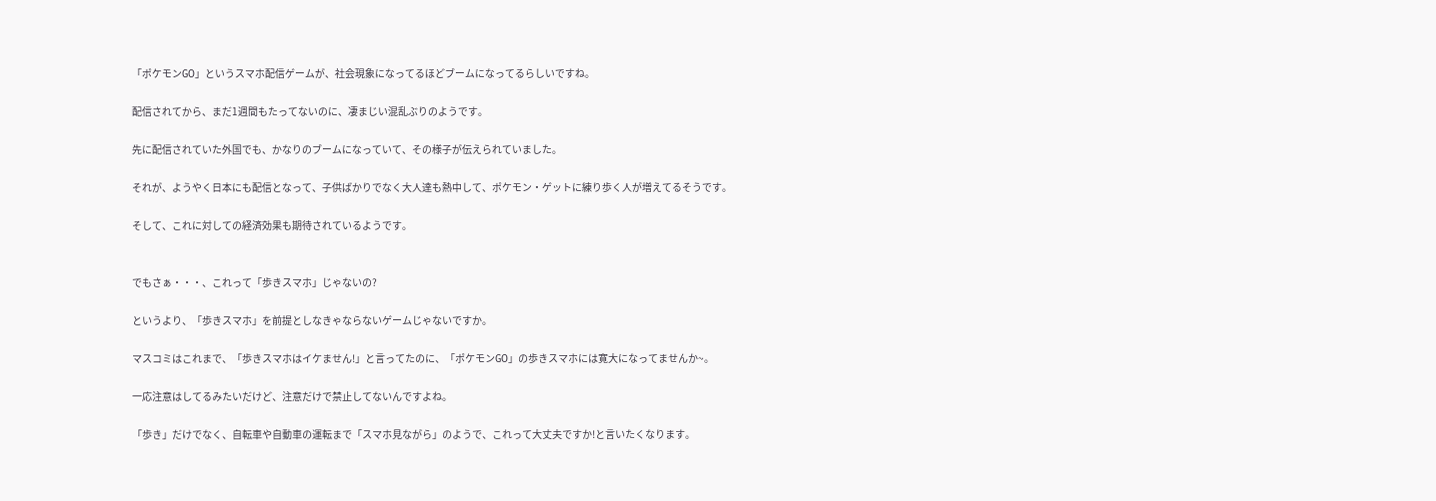「ポケモンGO」というスマホ配信ゲームが、社会現象になってるほどブームになってるらしいですね。

配信されてから、まだ1週間もたってないのに、凄まじい混乱ぶりのようです。

先に配信されていた外国でも、かなりのブームになっていて、その様子が伝えられていました。

それが、ようやく日本にも配信となって、子供ばかりでなく大人達も熱中して、ポケモン・ゲットに練り歩く人が増えてるそうです。

そして、これに対しての経済効果も期待されているようです。


でもさぁ・・・、これって「歩きスマホ」じゃないの?

というより、「歩きスマホ」を前提としなきゃならないゲームじゃないですか。

マスコミはこれまで、「歩きスマホはイケません!」と言ってたのに、「ポケモンGO」の歩きスマホには寛大になってませんか~。

一応注意はしてるみたいだけど、注意だけで禁止してないんですよね。

「歩き」だけでなく、自転車や自動車の運転まで「スマホ見ながら」のようで、これって大丈夫ですか!と言いたくなります。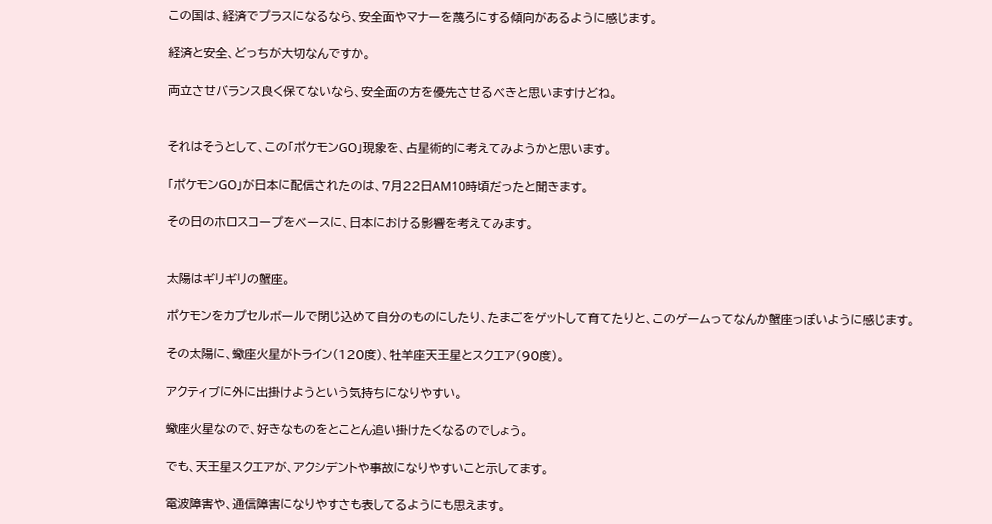この国は、経済でプラスになるなら、安全面やマナーを蔑ろにする傾向があるように感じます。

経済と安全、どっちが大切なんですか。

両立させバランス良く保てないなら、安全面の方を優先させるべきと思いますけどね。


それはそうとして、この「ポケモンGO」現象を、占星術的に考えてみようかと思います。

「ポケモンGO」が日本に配信されたのは、7月22日AM10時頃だったと聞きます。

その日のホロスコープをベースに、日本における影響を考えてみます。


太陽はギリギリの蟹座。

ポケモンをカプセルボールで閉じ込めて自分のものにしたり、たまごをゲットして育てたりと、このゲームってなんか蟹座っぽいように感じます。

その太陽に、蠍座火星がトライン(120度)、牡羊座天王星とスクエア(90度)。

アクティブに外に出掛けようという気持ちになりやすい。

蠍座火星なので、好きなものをとことん追い掛けたくなるのでしょう。

でも、天王星スクエアが、アクシデントや事故になりやすいこと示してます。

電波障害や、通信障害になりやすさも表してるようにも思えます。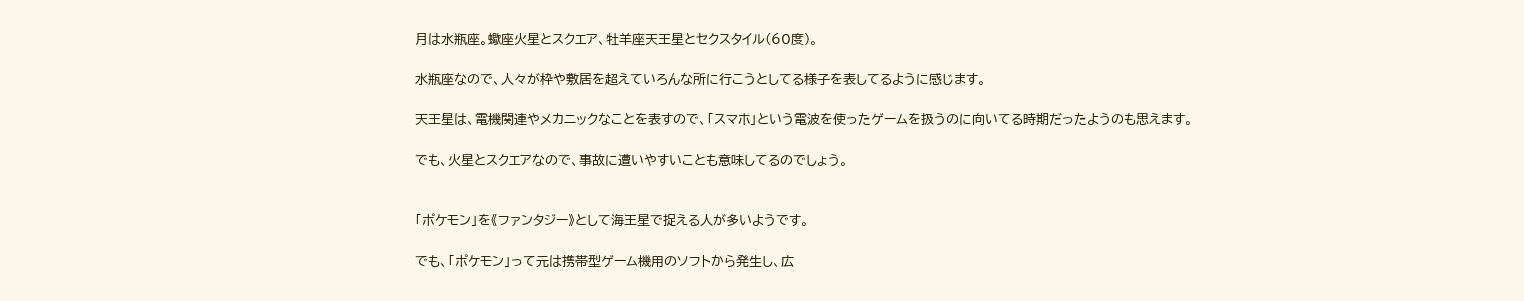月は水瓶座。蠍座火星とスクエア、牡羊座天王星とセクスタイル(60度)。

水瓶座なので、人々が枠や敷居を超えていろんな所に行こうとしてる様子を表してるように感じます。

天王星は、電機関連やメカニックなことを表すので、「スマホ」という電波を使ったゲームを扱うのに向いてる時期だったようのも思えます。

でも、火星とスクエアなので、事故に遭いやすいことも意味してるのでしょう。


「ポケモン」を《ファンタジー》として海王星で捉える人が多いようです。

でも、「ポケモン」って元は携帯型ゲーム機用のソフトから発生し、広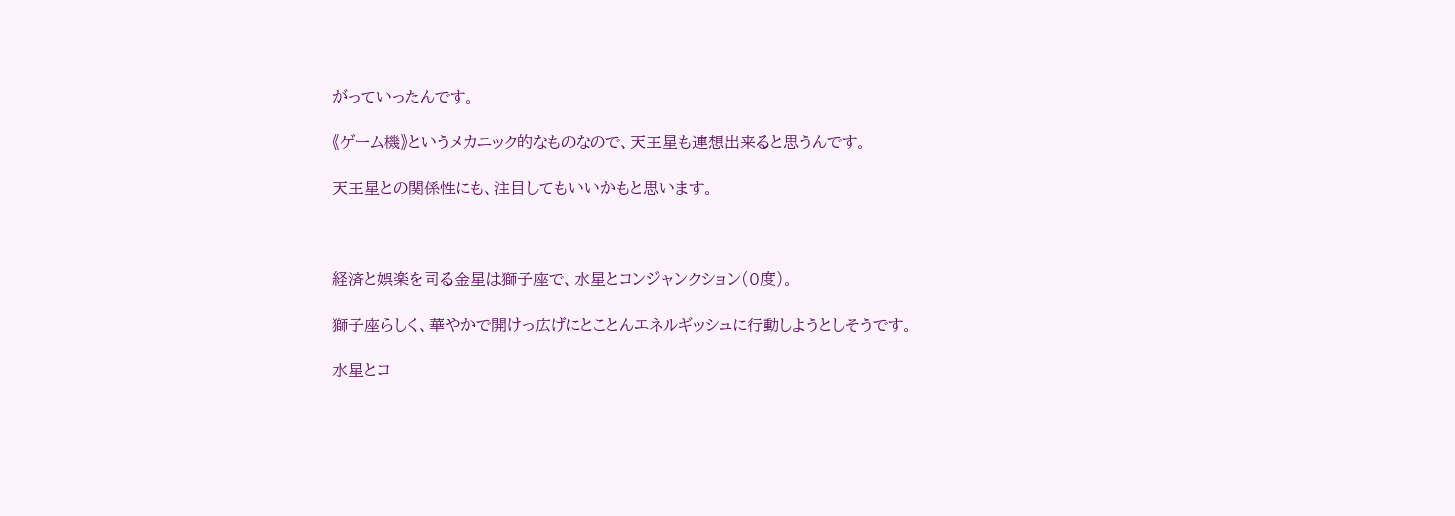がっていったんです。

《ゲーム機》というメカニック的なものなので、天王星も連想出来ると思うんです。

天王星との関係性にも、注目してもいいかもと思います。



経済と娯楽を司る金星は獅子座で、水星とコンジャンクション(0度)。

獅子座らしく、華やかで開けっ広げにとことんエネルギッシュに行動しようとしそうです。

水星とコ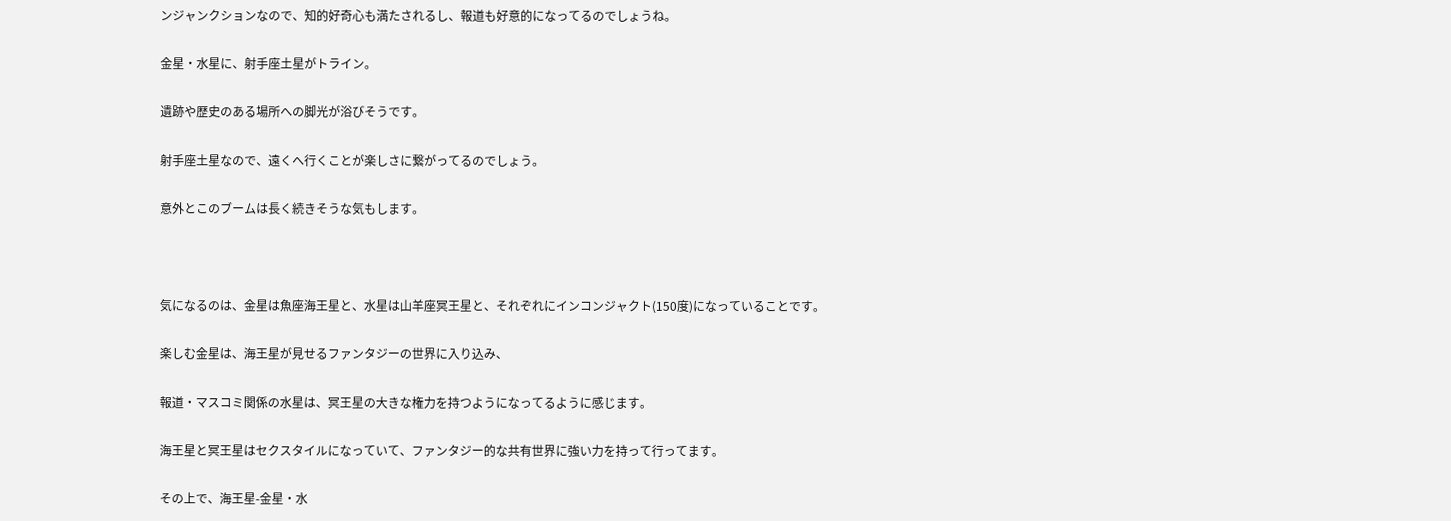ンジャンクションなので、知的好奇心も満たされるし、報道も好意的になってるのでしょうね。

金星・水星に、射手座土星がトライン。

遺跡や歴史のある場所への脚光が浴びそうです。

射手座土星なので、遠くへ行くことが楽しさに繋がってるのでしょう。

意外とこのブームは長く続きそうな気もします。



気になるのは、金星は魚座海王星と、水星は山羊座冥王星と、それぞれにインコンジャクト(150度)になっていることです。

楽しむ金星は、海王星が見せるファンタジーの世界に入り込み、

報道・マスコミ関係の水星は、冥王星の大きな権力を持つようになってるように感じます。

海王星と冥王星はセクスタイルになっていて、ファンタジー的な共有世界に強い力を持って行ってます。

その上で、海王星-金星・水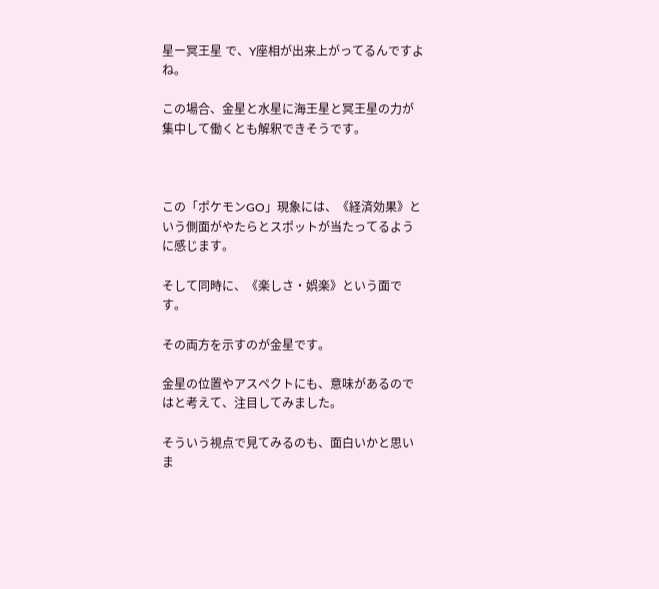星ー冥王星 で、Y座相が出来上がってるんですよね。

この場合、金星と水星に海王星と冥王星の力が集中して働くとも解釈できそうです。



この「ポケモンGO」現象には、《経済効果》という側面がやたらとスポットが当たってるように感じます。

そして同時に、《楽しさ・娯楽》という面です。

その両方を示すのが金星です。

金星の位置やアスペクトにも、意味があるのではと考えて、注目してみました。

そういう視点で見てみるのも、面白いかと思いま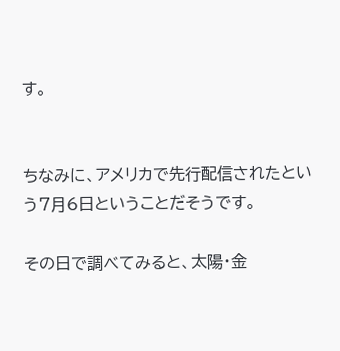す。


ちなみに、アメリカで先行配信されたという7月6日ということだそうです。

その日で調べてみると、太陽・金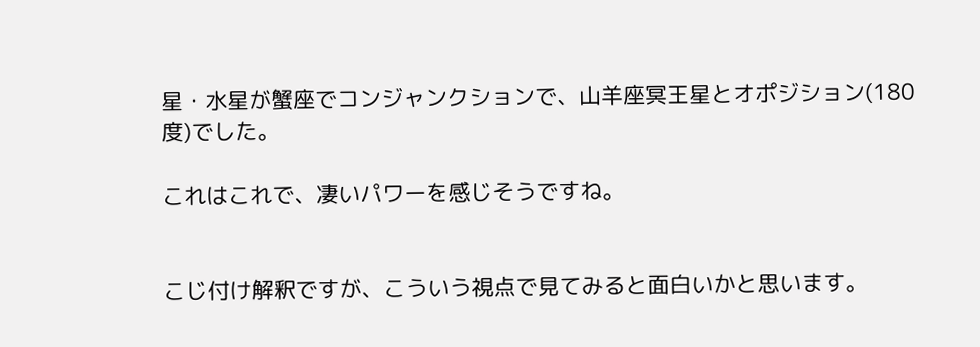星・水星が蟹座でコンジャンクションで、山羊座冥王星とオポジション(180度)でした。

これはこれで、凄いパワーを感じそうですね。


こじ付け解釈ですが、こういう視点で見てみると面白いかと思います。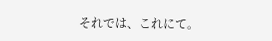それでは、これにて。